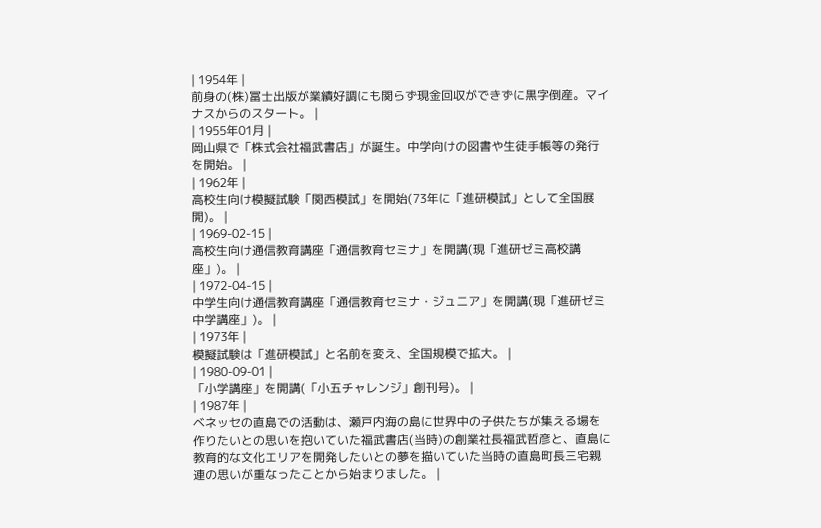| 1954年 |
前身の(株)冨士出版が業績好調にも関らず現金回収ができずに黒字倒産。マイナスからのスタート。 |
| 1955年01月 |
岡山県で「株式会社福武書店」が誕生。中学向けの図書や生徒手帳等の発行を開始。 |
| 1962年 |
高校生向け模擬試験「関西模試」を開始(73年に「進研模試」として全国展開)。 |
| 1969-02-15 |
高校生向け通信教育講座「通信教育セミナ」を開講(現「進研ゼミ高校講座」)。 |
| 1972-04-15 |
中学生向け通信教育講座「通信教育セミナ・ジュニア」を開講(現「進研ゼミ中学講座」)。 |
| 1973年 |
模擬試験は「進研模試」と名前を変え、全国規模で拡大。 |
| 1980-09-01 |
「小学講座」を開講(「小五チャレンジ」創刊号)。 |
| 1987年 |
ベネッセの直島での活動は、瀬戸内海の島に世界中の子供たちが集える場を作りたいとの思いを抱いていた福武書店(当時)の創業社長福武哲彦と、直島に教育的な文化エリアを開発したいとの夢を描いていた当時の直島町長三宅親連の思いが重なったことから始まりました。 |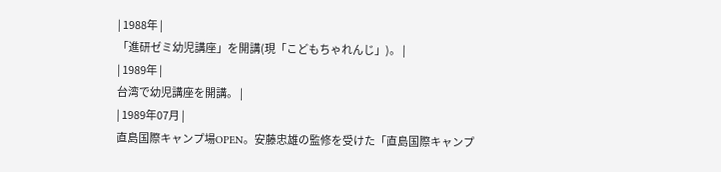| 1988年 |
「進研ゼミ幼児講座」を開講(現「こどもちゃれんじ」)。 |
| 1989年 |
台湾で幼児講座を開講。 |
| 1989年07月 |
直島国際キャンプ場OPEN。安藤忠雄の監修を受けた「直島国際キャンプ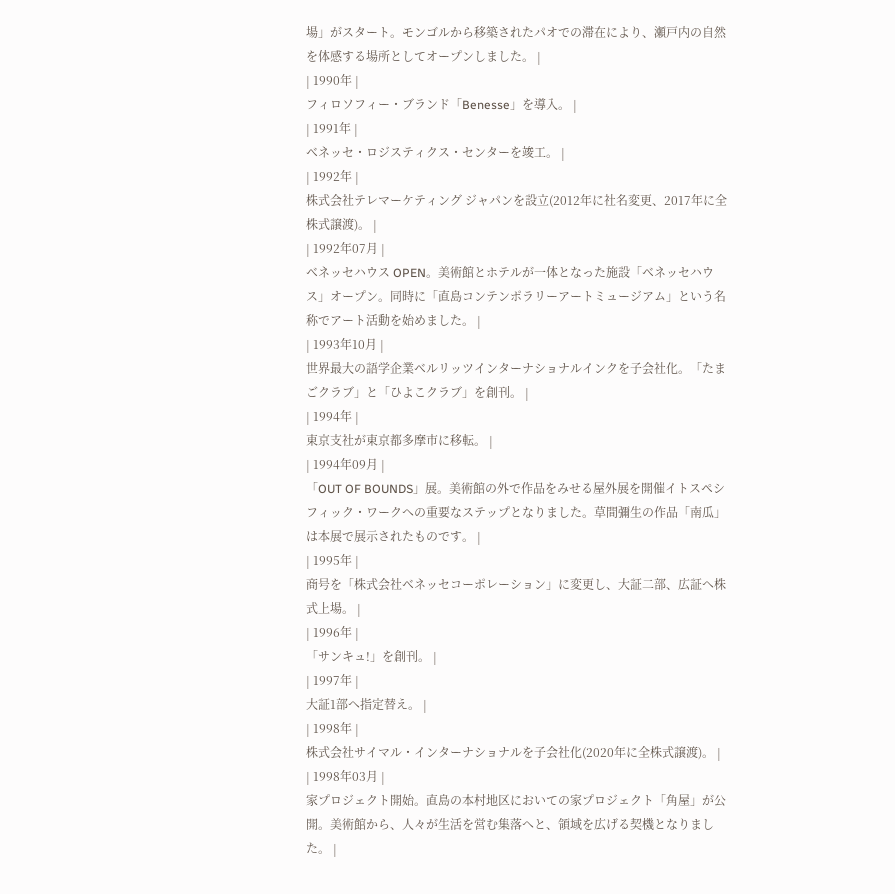場」がスタート。モンゴルから移築されたパオでの滞在により、瀬戸内の自然を体感する場所としてオープンしました。 |
| 1990年 |
フィロソフィー・ブランド「Benesse」を導入。 |
| 1991年 |
ベネッセ・ロジスティクス・センターを竣工。 |
| 1992年 |
株式会社テレマーケティング ジャパンを設立(2012年に社名変更、2017年に全株式譲渡)。 |
| 1992年07月 |
ベネッセハウス OPEN。美術館とホテルが一体となった施設「ベネッセハウス」オープン。同時に「直島コンテンポラリーアートミュージアム」という名称でアート活動を始めました。 |
| 1993年10月 |
世界最大の語学企業ベルリッツインターナショナルインクを子会社化。「たまごクラブ」と「ひよこクラブ」を創刊。 |
| 1994年 |
東京支社が東京都多摩市に移転。 |
| 1994年09月 |
「OUT OF BOUNDS」展。美術館の外で作品をみせる屋外展を開催イトスペシフィック・ワークへの重要なステップとなりました。草間彌生の作品「南瓜」は本展で展示されたものです。 |
| 1995年 |
商号を「株式会社ベネッセコーポレーション」に変更し、大証二部、広証へ株式上場。 |
| 1996年 |
「サンキュ!」を創刊。 |
| 1997年 |
大証1部へ指定替え。 |
| 1998年 |
株式会社サイマル・インターナショナルを子会社化(2020年に全株式譲渡)。 |
| 1998年03月 |
家プロジェクト開始。直島の本村地区においての家プロジェクト「角屋」が公開。美術館から、人々が生活を営む集落へと、領域を広げる契機となりました。 |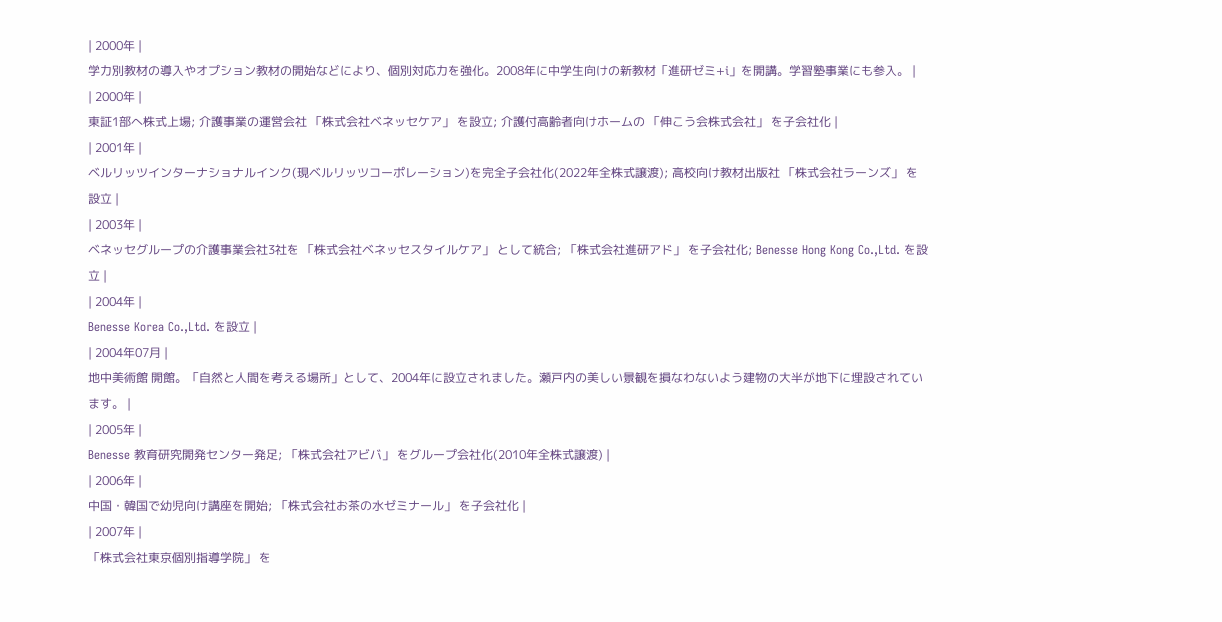| 2000年 |
学力別教材の導入やオプション教材の開始などにより、個別対応力を強化。2008年に中学生向けの新教材「進研ゼミ+i」を開講。学習塾事業にも参入。 |
| 2000年 |
東証1部へ株式上場; 介護事業の運営会社 「株式会社ベネッセケア」 を設立; 介護付高齢者向けホームの 「伸こう会株式会社」 を子会社化 |
| 2001年 |
ベルリッツインターナショナルインク(現ベルリッツコーポレーション)を完全子会社化(2022年全株式譲渡); 高校向け教材出版社 「株式会社ラーンズ」 を設立 |
| 2003年 |
ベネッセグループの介護事業会社3社を 「株式会社ベネッセスタイルケア」 として統合; 「株式会社進研アド」 を子会社化; Benesse Hong Kong Co.,Ltd. を設立 |
| 2004年 |
Benesse Korea Co.,Ltd. を設立 |
| 2004年07月 |
地中美術館 開館。「自然と人間を考える場所」として、2004年に設立されました。瀬戸内の美しい景観を損なわないよう建物の大半が地下に埋設されています。 |
| 2005年 |
Benesse 教育研究開発センター発足; 「株式会社アビバ」 をグループ会社化(2010年全株式譲渡) |
| 2006年 |
中国・韓国で幼児向け講座を開始; 「株式会社お茶の水ゼミナール」 を子会社化 |
| 2007年 |
「株式会社東京個別指導学院」 を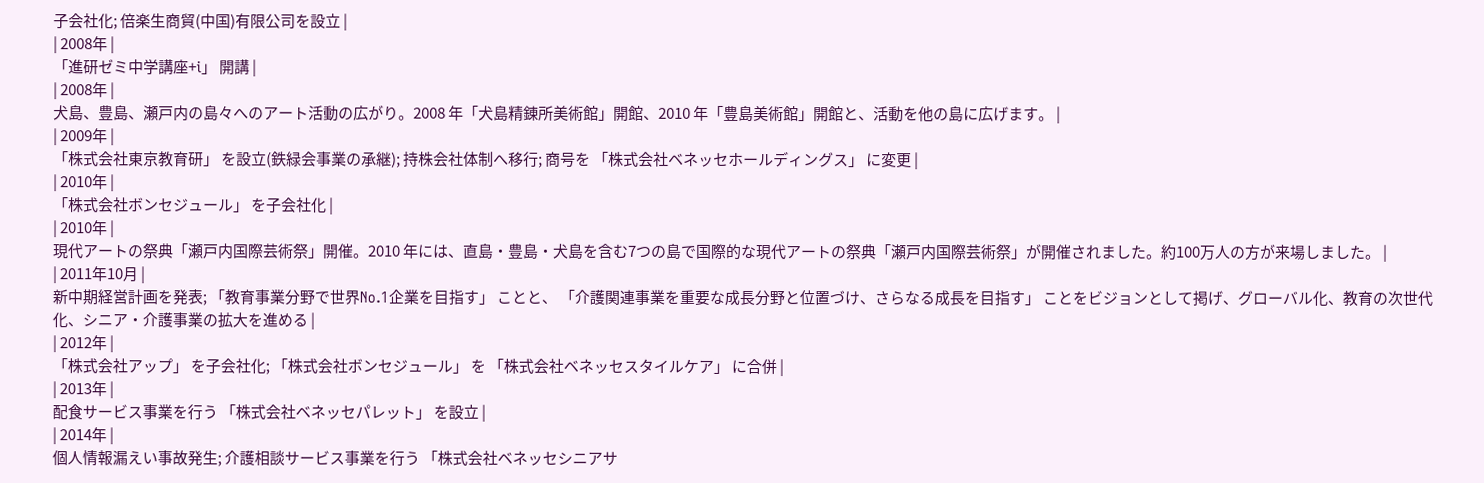子会社化; 倍楽生商貿(中国)有限公司を設立 |
| 2008年 |
「進研ゼミ中学講座+i」 開講 |
| 2008年 |
犬島、豊島、瀬戸内の島々へのアート活動の広がり。2008 年「犬島精錬所美術館」開館、2010 年「豊島美術館」開館と、活動を他の島に広げます。 |
| 2009年 |
「株式会社東京教育研」 を設立(鉄緑会事業の承継); 持株会社体制へ移行; 商号を 「株式会社ベネッセホールディングス」 に変更 |
| 2010年 |
「株式会社ボンセジュール」 を子会社化 |
| 2010年 |
現代アートの祭典「瀬戸内国際芸術祭」開催。2010 年には、直島・豊島・犬島を含む7つの島で国際的な現代アートの祭典「瀬戸内国際芸術祭」が開催されました。約100万人の方が来場しました。 |
| 2011年10月 |
新中期経営計画を発表; 「教育事業分野で世界No.1企業を目指す」 ことと、 「介護関連事業を重要な成長分野と位置づけ、さらなる成長を目指す」 ことをビジョンとして掲げ、グローバル化、教育の次世代化、シニア・介護事業の拡大を進める |
| 2012年 |
「株式会社アップ」 を子会社化; 「株式会社ボンセジュール」 を 「株式会社ベネッセスタイルケア」 に合併 |
| 2013年 |
配食サービス事業を行う 「株式会社ベネッセパレット」 を設立 |
| 2014年 |
個人情報漏えい事故発生; 介護相談サービス事業を行う 「株式会社ベネッセシニアサ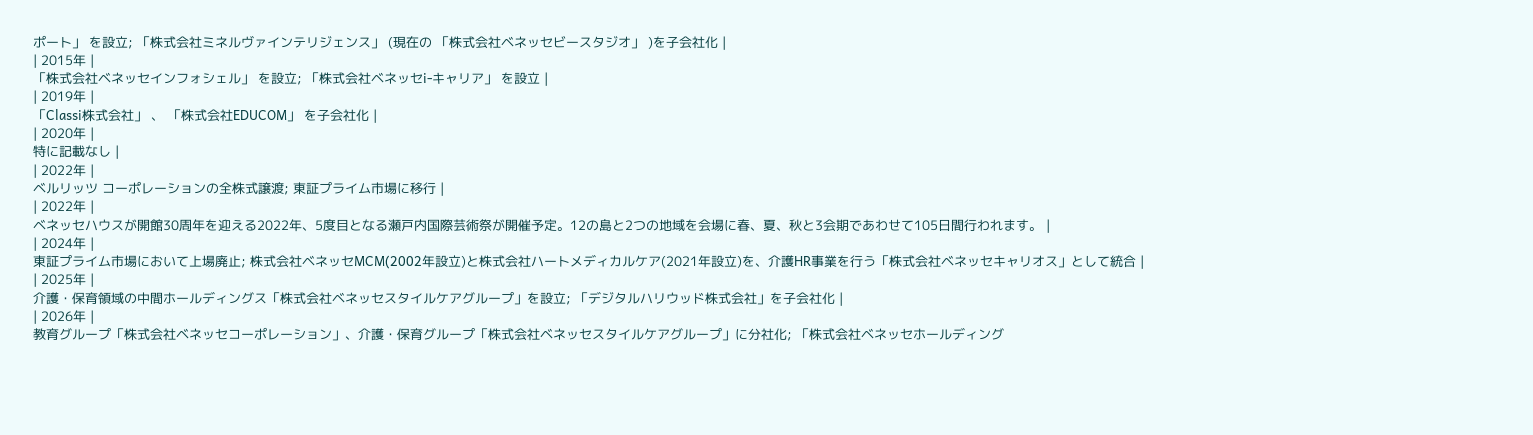ポート」 を設立; 「株式会社ミネルヴァインテリジェンス」 (現在の 「株式会社ベネッセビースタジオ」 )を子会社化 |
| 2015年 |
「株式会社ベネッセインフォシェル」 を設立; 「株式会社ベネッセi-キャリア」 を設立 |
| 2019年 |
「Classi株式会社」 、 「株式会社EDUCOM」 を子会社化 |
| 2020年 |
特に記載なし |
| 2022年 |
ベルリッツ コーポレーションの全株式譲渡; 東証プライム市場に移行 |
| 2022年 |
ベネッセハウスが開館30周年を迎える2022年、5度目となる瀬戸内国際芸術祭が開催予定。12の島と2つの地域を会場に春、夏、秋と3会期であわせて105日間行われます。 |
| 2024年 |
東証プライム市場において上場廃止; 株式会社ベネッセMCM(2002年設立)と株式会社ハートメディカルケア(2021年設立)を、介護HR事業を行う「株式会社ベネッセキャリオス」として統合 |
| 2025年 |
介護・保育領域の中間ホールディングス「株式会社ベネッセスタイルケアグループ」を設立; 「デジタルハリウッド株式会社」を子会社化 |
| 2026年 |
教育グループ「株式会社ベネッセコーポレーション」、介護・保育グループ「株式会社ベネッセスタイルケアグループ」に分社化; 「株式会社ベネッセホールディング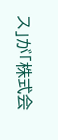ス」が「株式会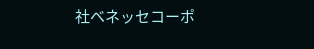社ベネッセコーポ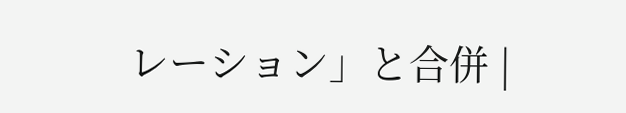レーション」と合併 |